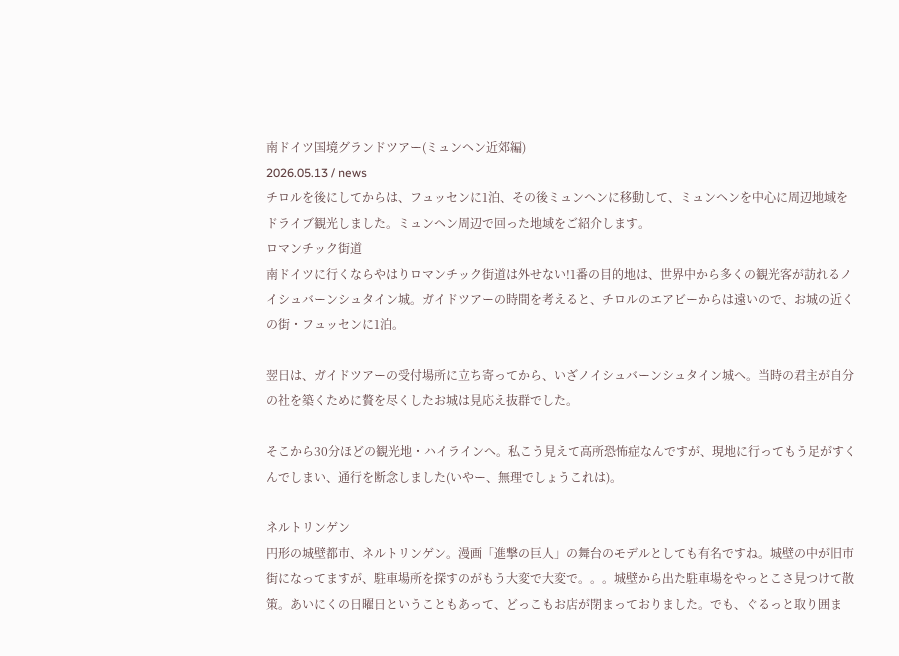南ドイツ国境グランドツアー(ミュンヘン近郊編)
2026.05.13 / news
チロルを後にしてからは、フュッセンに1泊、その後ミュンヘンに移動して、ミュンヘンを中心に周辺地域をドライブ観光しました。ミュンヘン周辺で回った地域をご紹介します。
ロマンチック街道
南ドイツに行くならやはりロマンチック街道は外せない!1番の目的地は、世界中から多くの観光客が訪れるノイシュバーンシュタイン城。ガイドツアーの時間を考えると、チロルのエアビーからは遠いので、お城の近くの街・フュッセンに1泊。

翌日は、ガイドツアーの受付場所に立ち寄ってから、いざノイシュバーンシュタイン城へ。当時の君主が自分の社を築くために贅を尽くしたお城は見応え抜群でした。

そこから30分ほどの観光地・ハイラインへ。私こう見えて高所恐怖症なんですが、現地に行ってもう足がすくんでしまい、通行を断念しました(いやー、無理でしょうこれは)。

ネルトリンゲン
円形の城壁都市、ネルトリンゲン。漫画「進撃の巨人」の舞台のモデルとしても有名ですね。城壁の中が旧市街になってますが、駐車場所を探すのがもう大変で大変で。。。城壁から出た駐車場をやっとこさ見つけて散策。あいにくの日曜日ということもあって、どっこもお店が閉まっておりました。でも、ぐるっと取り囲ま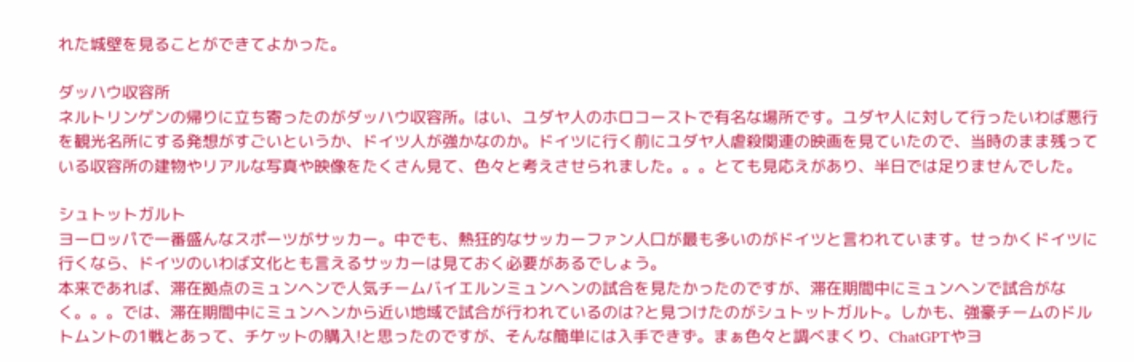れた城壁を見ることができてよかった。

ダッハウ収容所
ネルトリンゲンの帰りに立ち寄ったのがダッハウ収容所。はい、ユダヤ人のホロコーストで有名な場所です。ユダヤ人に対して行ったいわば悪行を観光名所にする発想がすごいというか、ドイツ人が強かなのか。ドイツに行く前にユダヤ人虐殺関連の映画を見ていたので、当時のまま残っている収容所の建物やリアルな写真や映像をたくさん見て、色々と考えさせられました。。。とても見応えがあり、半日では足りませんでした。

シュトットガルト
ヨーロッパで一番盛んなスポーツがサッカー。中でも、熱狂的なサッカーファン人口が最も多いのがドイツと言われています。せっかくドイツに行くなら、ドイツのいわば文化とも言えるサッカーは見ておく必要があるでしょう。
本来であれば、滞在拠点のミュンヘンで人気チームバイエルンミュンヘンの試合を見たかったのですが、滞在期間中にミュンヘンで試合がなく。。。では、滞在期間中にミュンヘンから近い地域で試合が行われているのは?と見つけたのがシュトットガルト。しかも、強豪チームのドルトムントの1戦とあって、チケットの購入!と思ったのですが、そんな簡単には入手できず。まぁ色々と調べまくり、ChatGPTやヨ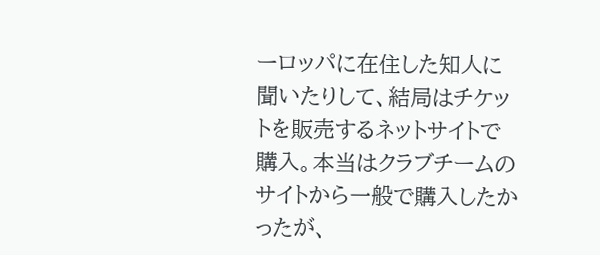ーロッパに在住した知人に聞いたりして、結局はチケットを販売するネットサイトで購入。本当はクラブチームのサイトから一般で購入したかったが、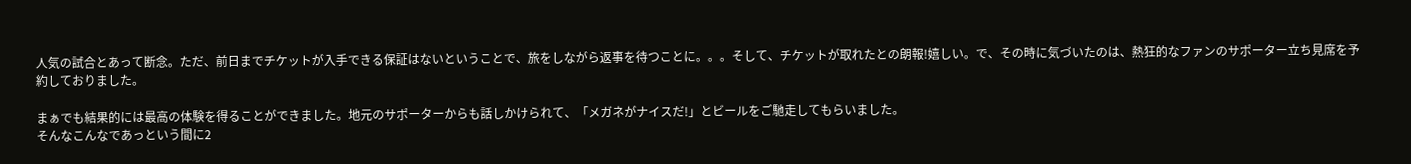人気の試合とあって断念。ただ、前日までチケットが入手できる保証はないということで、旅をしながら返事を待つことに。。。そして、チケットが取れたとの朗報!嬉しい。で、その時に気づいたのは、熱狂的なファンのサポーター立ち見席を予約しておりました。

まぁでも結果的には最高の体験を得ることができました。地元のサポーターからも話しかけられて、「メガネがナイスだ!」とビールをご馳走してもらいました。
そんなこんなであっという間に2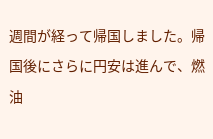週間が経って帰国しました。帰国後にさらに円安は進んで、燃油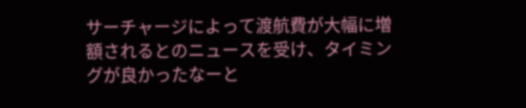サーチャージによって渡航費が大幅に増額されるとのニュースを受け、タイミングが良かったなーと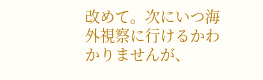改めて。次にいつ海外視察に行けるかわかりませんが、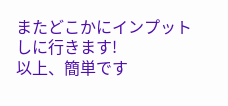またどこかにインプットしに行きます!
以上、簡単です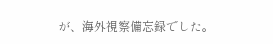が、海外視察備忘録でした。